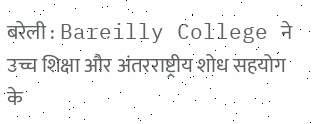बरेली : Bareilly College ने उच्च शिक्षा और अंतरराष्ट्रीय शोध सहयोग के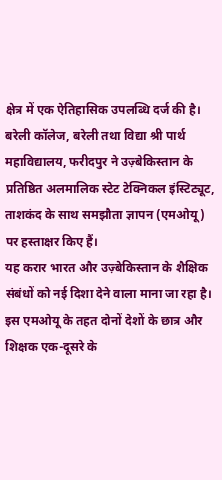क्षेत्र में एक ऐतिहासिक उपलब्धि दर्ज की है।
बरेली कॉलेज, बरेली तथा विद्या श्री पार्थ महाविद्यालय, फरीदपुर ने उज़्बेकिस्तान के प्रतिष्ठित अलमालिक स्टेट टेक्निकल इंस्टिट्यूट, ताशकंद के साथ समझौता ज्ञापन (एमओयू) पर हस्ताक्षर किए हैं।
यह करार भारत और उज़्बेकिस्तान के शैक्षिक संबंधों को नई दिशा देने वाला माना जा रहा है।
इस एमओयू के तहत दोनों देशों के छात्र और शिक्षक एक-दूसरे के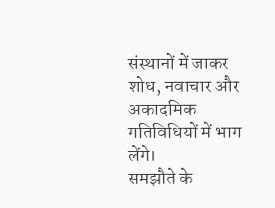संस्थानों में जाकर शोध, नवाचार और अकादमिक गतिविधियों में भाग लेंगे।
समझौते के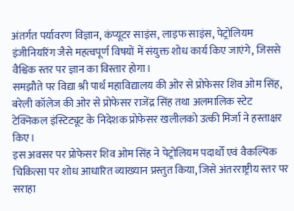अंतर्गत पर्यावरण विज्ञान, कंप्यूटर साइंस, लाइफ साइंस, पेट्रोलियम इंजीनियरिंग जैसे महत्वपूर्ण विषयों में संयुक्त शोध कार्य किए जाएंगे, जिससे वैश्विक स्तर पर ज्ञान का विस्तार होगा।
समझौते पर विद्या श्री पार्थ महाविद्यालय की ओर से प्रोफेसर शिव ओम सिंह, बरेली कॉलेज की ओर से प्रोफेसर राजेंद्र सिंह तथा अलमालिक स्टेट टेक्निकल इंस्टिट्यूट के निदेशक प्रोफेसर खलीलको उत्की मिर्जा ने हस्ताक्षर किए।
इस अवसर पर प्रोफेसर शिव ओम सिंह ने पेट्रोलियम पदार्थों एवं वैकल्पिक चिकित्सा पर शोध आधारित व्याख्यान प्रस्तुत किया, जिसे अंतरराष्ट्रीय स्तर पर सराहा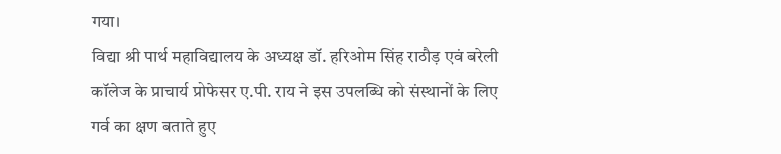गया।
विद्या श्री पार्थ महाविद्यालय के अध्यक्ष डॉ. हरिओम सिंह राठौड़ एवं बरेली कॉलेज के प्राचार्य प्रोफेसर ए.पी. राय ने इस उपलब्धि को संस्थानों के लिए गर्व का क्षण बताते हुए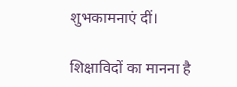शुभकामनाएं दीं।

शिक्षाविदों का मानना है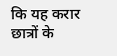कि यह करार छात्रों के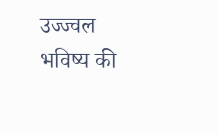उज्ज्वल भविष्य की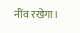नींव रखेगा।